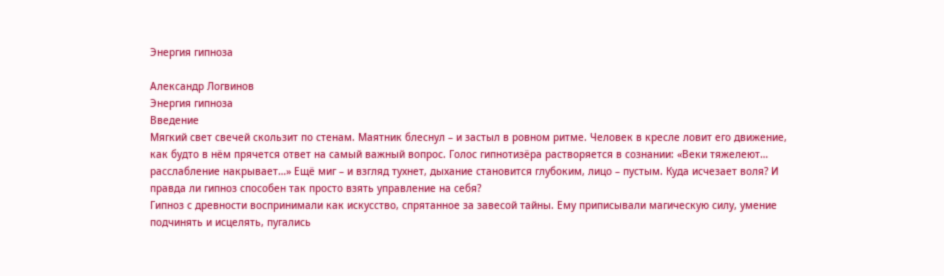Энергия гипноза

Александр Логвинов
Энергия гипноза
Введение
Мягкий свет свечей скользит по стенам. Маятник блеснул – и застыл в ровном ритме. Человек в кресле ловит его движение, как будто в нём прячется ответ на самый важный вопрос. Голос гипнотизёра растворяется в сознании: «Веки тяжелеют… расслабление накрывает…» Ещё миг – и взгляд тухнет, дыхание становится глубоким, лицо – пустым. Куда исчезает воля? И правда ли гипноз способен так просто взять управление на себя?
Гипноз с древности воспринимали как искусство, спрятанное за завесой тайны. Ему приписывали магическую силу, умение подчинять и исцелять, пугались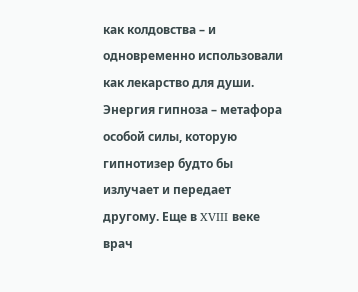как колдовства – и одновременно использовали как лекарство для души. Энергия гипноза – метафора особой силы, которую гипнотизер будто бы излучает и передает другому. Еще в XVIII веке врач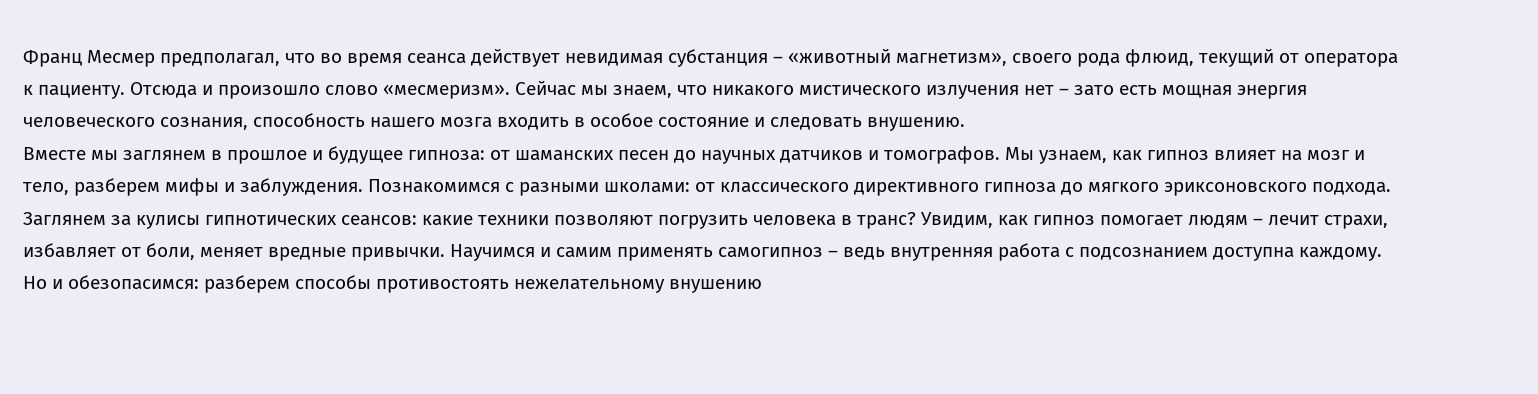Франц Месмер предполагал, что во время сеанса действует невидимая субстанция – «животный магнетизм», своего рода флюид, текущий от оператора к пациенту. Отсюда и произошло слово «месмеризм». Сейчас мы знаем, что никакого мистического излучения нет – зато есть мощная энергия человеческого сознания, способность нашего мозга входить в особое состояние и следовать внушению.
Вместе мы заглянем в прошлое и будущее гипноза: от шаманских песен до научных датчиков и томографов. Мы узнаем, как гипноз влияет на мозг и тело, разберем мифы и заблуждения. Познакомимся с разными школами: от классического директивного гипноза до мягкого эриксоновского подхода. Заглянем за кулисы гипнотических сеансов: какие техники позволяют погрузить человека в транс? Увидим, как гипноз помогает людям – лечит страхи, избавляет от боли, меняет вредные привычки. Научимся и самим применять самогипноз – ведь внутренняя работа с подсознанием доступна каждому. Но и обезопасимся: разберем способы противостоять нежелательному внушению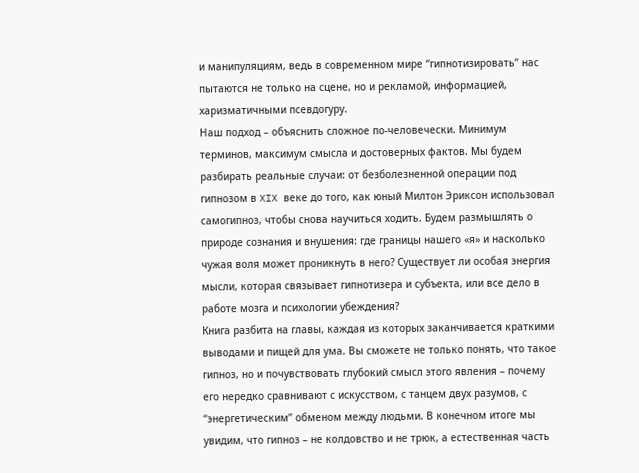и манипуляциям, ведь в современном мире “гипнотизировать” нас пытаются не только на сцене, но и рекламой, информацией, харизматичными псевдогуру.
Наш подход – объяснить сложное по-человечески. Минимум терминов, максимум смысла и достоверных фактов. Мы будем разбирать реальные случаи: от безболезненной операции под гипнозом в XIX веке до того, как юный Милтон Эриксон использовал самогипноз, чтобы снова научиться ходить. Будем размышлять о природе сознания и внушения: где границы нашего «я» и насколько чужая воля может проникнуть в него? Существует ли особая энергия мысли, которая связывает гипнотизера и субъекта, или все дело в работе мозга и психологии убеждения?
Книга разбита на главы, каждая из которых заканчивается краткими выводами и пищей для ума. Вы сможете не только понять, что такое гипноз, но и почувствовать глубокий смысл этого явления – почему его нередко сравнивают с искусством, с танцем двух разумов, с “энергетическим” обменом между людьми. В конечном итоге мы увидим, что гипноз – не колдовство и не трюк, а естественная часть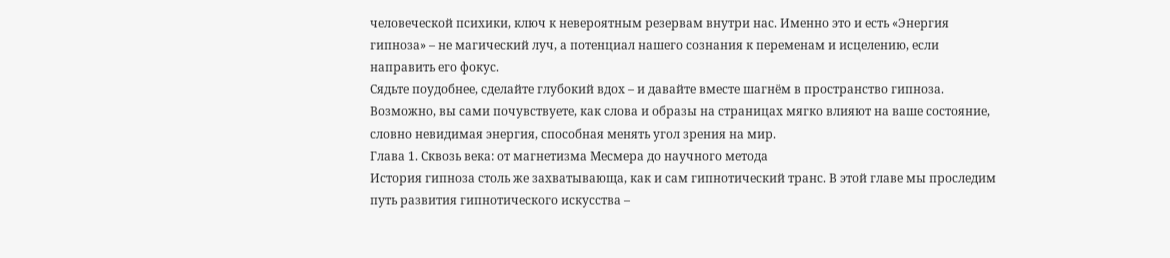человеческой психики, ключ к невероятным резервам внутри нас. Именно это и есть «Энергия гипноза» – не магический луч, а потенциал нашего сознания к переменам и исцелению, если направить его фокус.
Сядьте поудобнее, сделайте глубокий вдох – и давайте вместе шагнём в пространство гипноза. Возможно, вы сами почувствуете, как слова и образы на страницах мягко влияют на ваше состояние, словно невидимая энергия, способная менять угол зрения на мир.
Глава 1. Сквозь века: от магнетизма Месмера до научного метода
История гипноза столь же захватывающа, как и сам гипнотический транс. В этой главе мы проследим путь развития гипнотического искусства –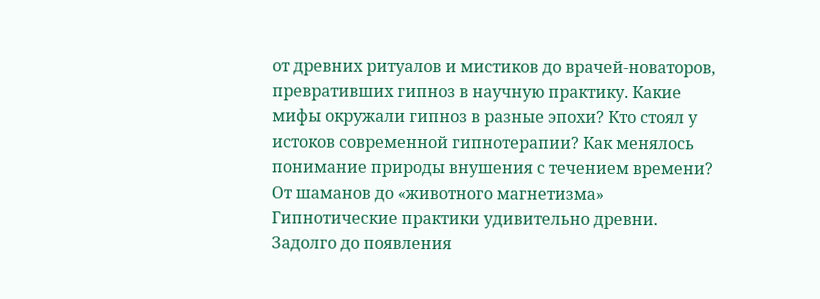от древних ритуалов и мистиков до врачей-новаторов, превративших гипноз в научную практику. Какие мифы окружали гипноз в разные эпохи? Кто стоял у истоков современной гипнотерапии? Как менялось понимание природы внушения с течением времени?
От шаманов до «животного магнетизма»
Гипнотические практики удивительно древни. Задолго до появления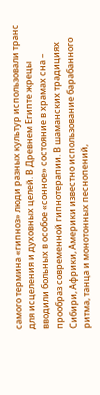самого термина «гипноз» люди разных культур использовали транс для исцеления и духовных целей. В Древнем Египте жрецы вводили больных в особое «сонное» состояние в храмах сна – прообраз современной гипнотерапии. В шаманских традициях Сибири, Африки, Америки известно использование барабанного ритма, танца и монотонных песнопений,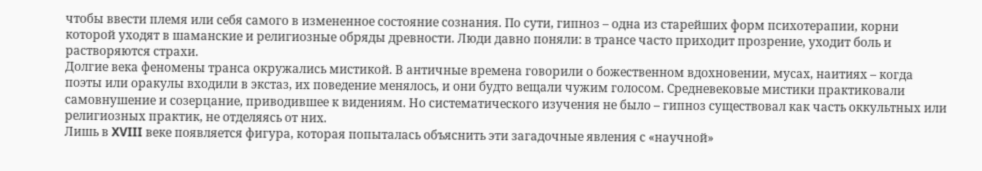чтобы ввести племя или себя самого в измененное состояние сознания. По сути, гипноз – одна из старейших форм психотерапии, корни которой уходят в шаманские и религиозные обряды древности. Люди давно поняли: в трансе часто приходит прозрение, уходит боль и растворяются страхи.
Долгие века феномены транса окружались мистикой. В античные времена говорили о божественном вдохновении, мусах, наитиях – когда поэты или оракулы входили в экстаз, их поведение менялось, и они будто вещали чужим голосом. Средневековые мистики практиковали самовнушение и созерцание, приводившее к видениям. Но систематического изучения не было – гипноз существовал как часть оккультных или религиозных практик, не отделяясь от них.
Лишь в XVIII веке появляется фигура, которая попыталась объяснить эти загадочные явления с «научной»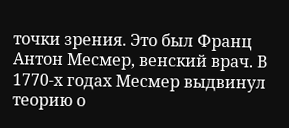точки зрения. Это был Франц Антон Месмер, венский врач. В 1770-х годах Месмер выдвинул теорию о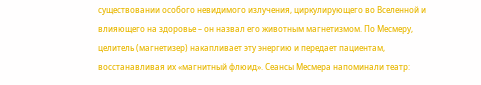существовании особого невидимого излучения, циркулирующего во Вселенной и влияющего на здоровье – он назвал его животным магнетизмом. По Месмеру, целитель (магнетизер) накапливает эту энергию и передает пациентам, восстанавливая их «магнитный флюид». Сеансы Месмера напоминали театр: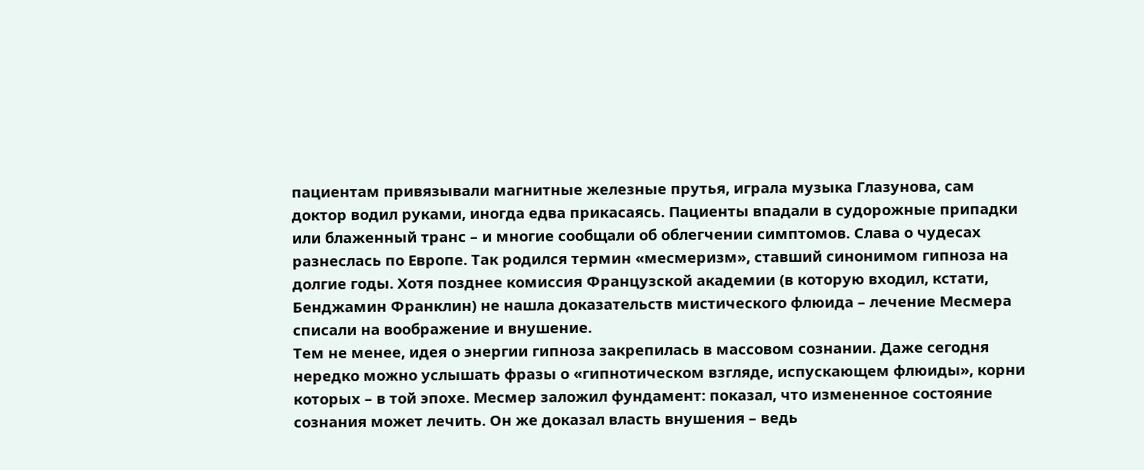пациентам привязывали магнитные железные прутья, играла музыка Глазунова, сам доктор водил руками, иногда едва прикасаясь. Пациенты впадали в судорожные припадки или блаженный транс – и многие сообщали об облегчении симптомов. Слава о чудесах разнеслась по Европе. Так родился термин «месмеризм», ставший синонимом гипноза на долгие годы. Хотя позднее комиссия Французской академии (в которую входил, кстати, Бенджамин Франклин) не нашла доказательств мистического флюида – лечение Месмера списали на воображение и внушение.
Тем не менее, идея о энергии гипноза закрепилась в массовом сознании. Даже сегодня нередко можно услышать фразы о «гипнотическом взгляде, испускающем флюиды», корни которых – в той эпохе. Месмер заложил фундамент: показал, что измененное состояние сознания может лечить. Он же доказал власть внушения – ведь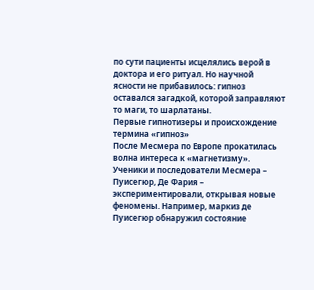по сути пациенты исцелялись верой в доктора и его ритуал. Но научной ясности не прибавилось: гипноз оставался загадкой, которой заправляют то маги, то шарлатаны.
Первые гипнотизеры и происхождение термина «гипноз»
После Месмера по Европе прокатилась волна интереса к «магнетизму». Ученики и последователи Месмера – Пуисегюр, Де Фария – экспериментировали, открывая новые феномены. Например, маркиз де Пуисегюр обнаружил состояние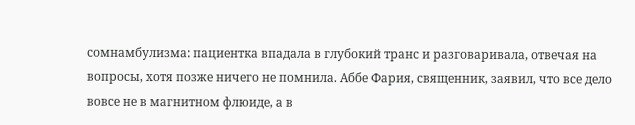сомнамбулизма: пациентка впадала в глубокий транс и разговаривала, отвечая на вопросы, хотя позже ничего не помнила. Аббе Фария, священник, заявил, что все дело вовсе не в магнитном флюиде, а в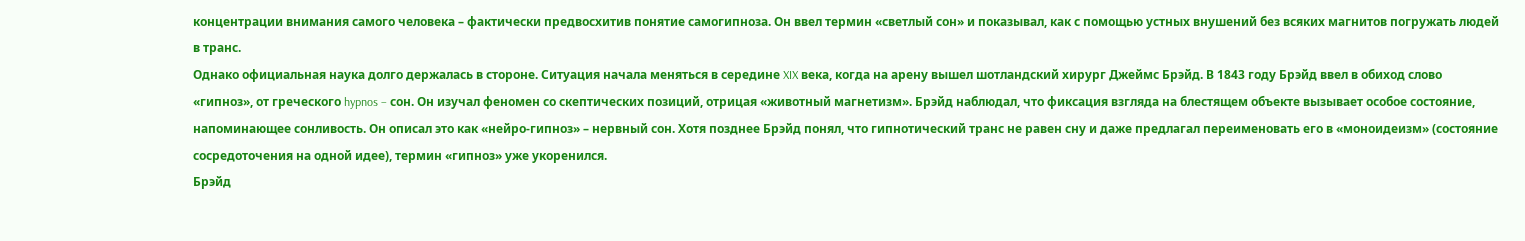концентрации внимания самого человека – фактически предвосхитив понятие самогипноза. Он ввел термин «светлый сон» и показывал, как с помощью устных внушений без всяких магнитов погружать людей в транс.
Однако официальная наука долго держалась в стороне. Ситуация начала меняться в середине XIX века, когда на арену вышел шотландский хирург Джеймс Брэйд. В 1843 году Брэйд ввел в обиход слово «гипноз», от греческого hypnos – сон. Он изучал феномен со скептических позиций, отрицая «животный магнетизм». Брэйд наблюдал, что фиксация взгляда на блестящем объекте вызывает особое состояние, напоминающее сонливость. Он описал это как «нейро-гипноз» – нервный сон. Хотя позднее Брэйд понял, что гипнотический транс не равен сну и даже предлагал переименовать его в «моноидеизм» (состояние сосредоточения на одной идее), термин «гипноз» уже укоренился.
Брэйд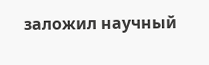заложил научный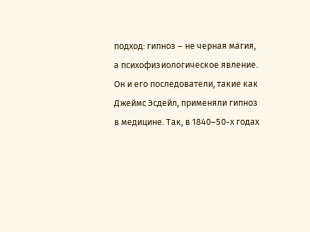подход: гипноз – не черная магия, а психофизиологическое явление. Он и его последователи, такие как Джеймс Эсдейл, применяли гипноз в медицине. Так, в 1840–50-х годах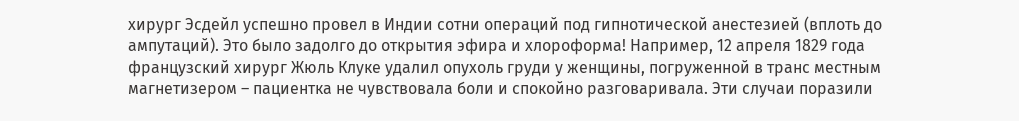хирург Эсдейл успешно провел в Индии сотни операций под гипнотической анестезией (вплоть до ампутаций). Это было задолго до открытия эфира и хлороформа! Например, 12 апреля 1829 года французский хирург Жюль Клуке удалил опухоль груди у женщины, погруженной в транс местным магнетизером – пациентка не чувствовала боли и спокойно разговаривала. Эти случаи поразили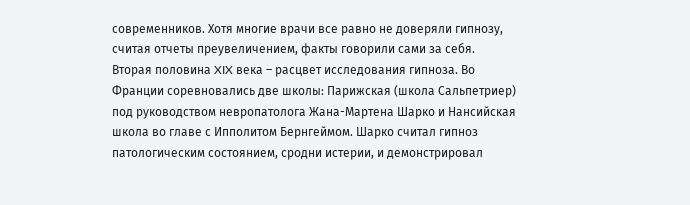современников. Хотя многие врачи все равно не доверяли гипнозу, считая отчеты преувеличением, факты говорили сами за себя.
Вторая половина XIX века – расцвет исследования гипноза. Во Франции соревновались две школы: Парижская (школа Сальпетриер) под руководством невропатолога Жана-Мартена Шарко и Нансийская школа во главе с Ипполитом Бернгеймом. Шарко считал гипноз патологическим состоянием, сродни истерии, и демонстрировал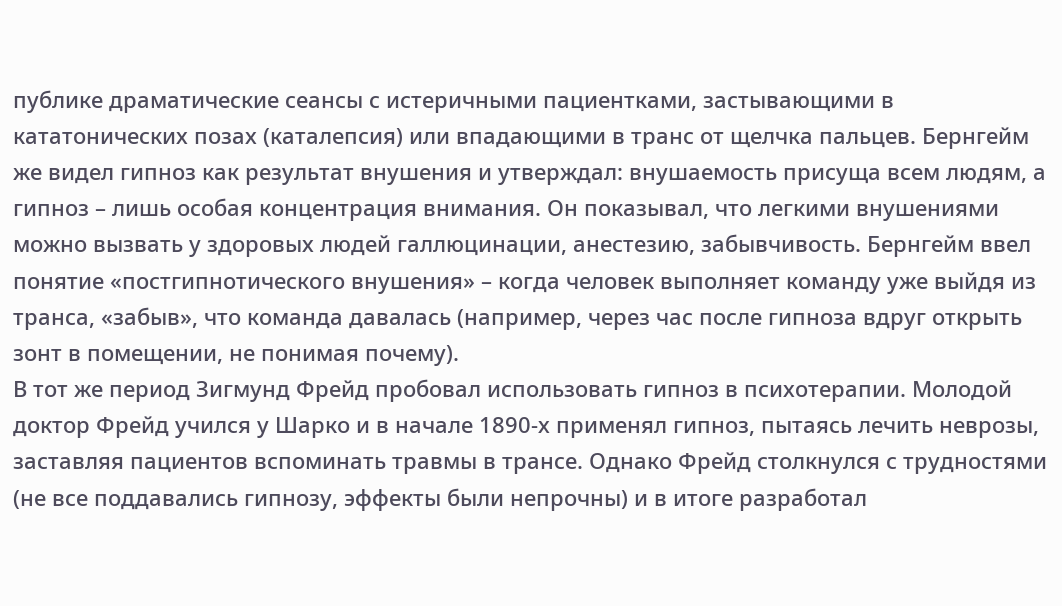публике драматические сеансы с истеричными пациентками, застывающими в кататонических позах (каталепсия) или впадающими в транс от щелчка пальцев. Бернгейм же видел гипноз как результат внушения и утверждал: внушаемость присуща всем людям, а гипноз – лишь особая концентрация внимания. Он показывал, что легкими внушениями можно вызвать у здоровых людей галлюцинации, анестезию, забывчивость. Бернгейм ввел понятие «постгипнотического внушения» – когда человек выполняет команду уже выйдя из транса, «забыв», что команда давалась (например, через час после гипноза вдруг открыть зонт в помещении, не понимая почему).
В тот же период Зигмунд Фрейд пробовал использовать гипноз в психотерапии. Молодой доктор Фрейд учился у Шарко и в начале 1890-х применял гипноз, пытаясь лечить неврозы, заставляя пациентов вспоминать травмы в трансе. Однако Фрейд столкнулся с трудностями (не все поддавались гипнозу, эффекты были непрочны) и в итоге разработал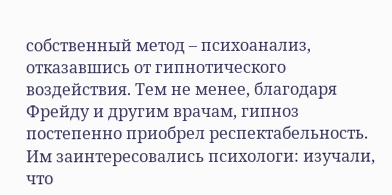собственный метод – психоанализ, отказавшись от гипнотического воздействия. Тем не менее, благодаря Фрейду и другим врачам, гипноз постепенно приобрел респектабельность. Им заинтересовались психологи: изучали, что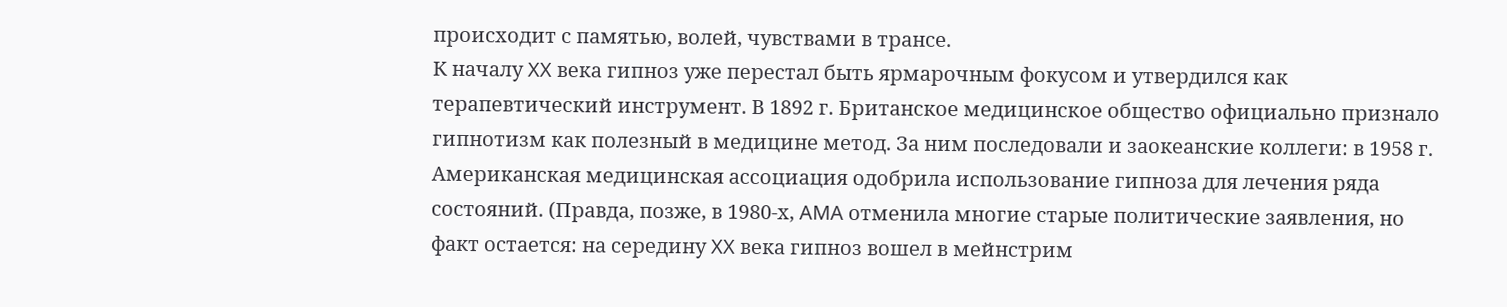происходит с памятью, волей, чувствами в трансе.
К началу XX века гипноз уже перестал быть ярмарочным фокусом и утвердился как терапевтический инструмент. В 1892 г. Британское медицинское общество официально признало гипнотизм как полезный в медицине метод. За ним последовали и заокеанские коллеги: в 1958 г. Американская медицинская ассоциация одобрила использование гипноза для лечения ряда состояний. (Правда, позже, в 1980-х, AMA отменила многие старые политические заявления, но факт остается: на середину XX века гипноз вошел в мейнстрим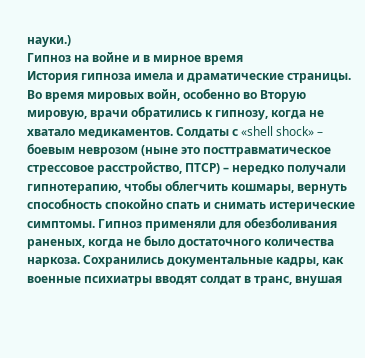науки.)
Гипноз на войне и в мирное время
История гипноза имела и драматические страницы. Во время мировых войн, особенно во Вторую мировую, врачи обратились к гипнозу, когда не хватало медикаментов. Солдаты с «shell shock» – боевым неврозом (ныне это посттравматическое стрессовое расстройство, ПТСР) – нередко получали гипнотерапию, чтобы облегчить кошмары, вернуть способность спокойно спать и снимать истерические симптомы. Гипноз применяли для обезболивания раненых, когда не было достаточного количества наркоза. Сохранились документальные кадры, как военные психиатры вводят солдат в транс, внушая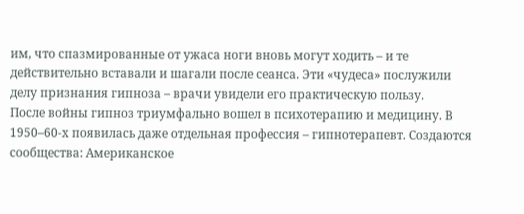им, что спазмированные от ужаса ноги вновь могут ходить – и те действительно вставали и шагали после сеанса. Эти «чудеса» послужили делу признания гипноза – врачи увидели его практическую пользу.
После войны гипноз триумфально вошел в психотерапию и медицину. В 1950–60-х появилась даже отдельная профессия – гипнотерапевт. Создаются сообщества: Американское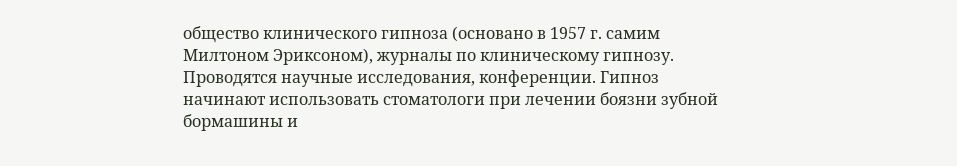общество клинического гипноза (основано в 1957 г. самим Милтоном Эриксоном), журналы по клиническому гипнозу. Проводятся научные исследования, конференции. Гипноз начинают использовать стоматологи при лечении боязни зубной бормашины и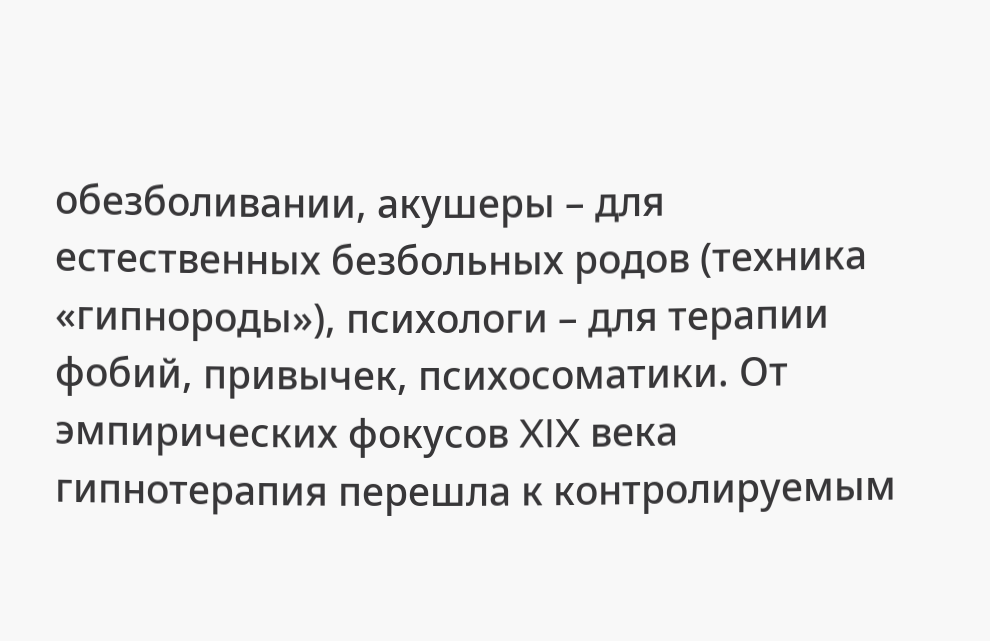обезболивании, акушеры – для естественных безбольных родов (техника «гипнороды»), психологи – для терапии фобий, привычек, психосоматики. От эмпирических фокусов XIX века гипнотерапия перешла к контролируемым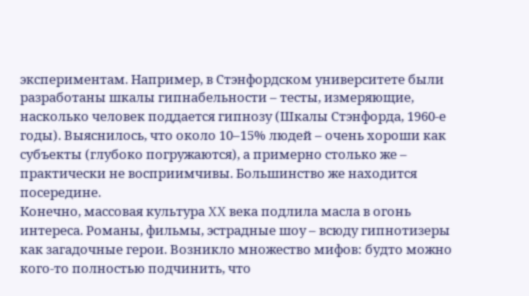экспериментам. Например, в Стэнфордском университете были разработаны шкалы гипнабельности – тесты, измеряющие, насколько человек поддается гипнозу (Шкалы Стэнфорда, 1960-е годы). Выяснилось, что около 10–15% людей – очень хороши как субъекты (глубоко погружаются), а примерно столько же – практически не восприимчивы. Большинство же находится посередине.
Конечно, массовая культура XX века подлила масла в огонь интереса. Романы, фильмы, эстрадные шоу – всюду гипнотизеры как загадочные герои. Возникло множество мифов: будто можно кого-то полностью подчинить, что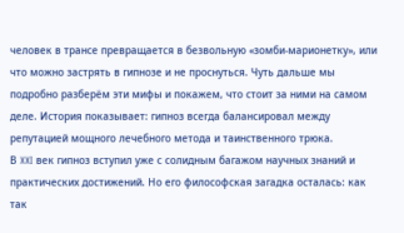человек в трансе превращается в безвольную «зомби-марионетку», или что можно застрять в гипнозе и не проснуться. Чуть дальше мы подробно разберём эти мифы и покажем, что стоит за ними на самом деле. История показывает: гипноз всегда балансировал между репутацией мощного лечебного метода и таинственного трюка.
В XXI век гипноз вступил уже с солидным багажом научных знаний и практических достижений. Но его философская загадка осталась: как так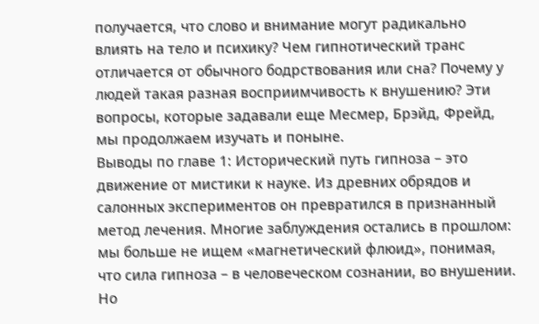получается, что слово и внимание могут радикально влиять на тело и психику? Чем гипнотический транс отличается от обычного бодрствования или сна? Почему у людей такая разная восприимчивость к внушению? Эти вопросы, которые задавали еще Месмер, Брэйд, Фрейд, мы продолжаем изучать и поныне.
Выводы по главе 1: Исторический путь гипноза – это движение от мистики к науке. Из древних обрядов и салонных экспериментов он превратился в признанный метод лечения. Многие заблуждения остались в прошлом: мы больше не ищем «магнетический флюид», понимая, что сила гипноза – в человеческом сознании, во внушении. Но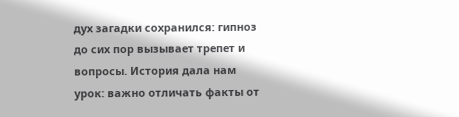дух загадки сохранился: гипноз до сих пор вызывает трепет и вопросы. История дала нам урок: важно отличать факты от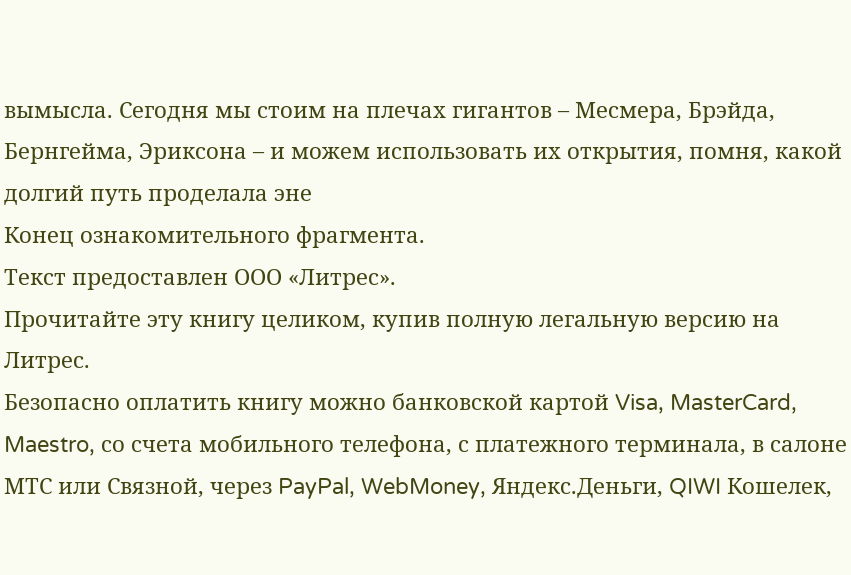вымысла. Сегодня мы стоим на плечах гигантов – Месмера, Брэйда, Бернгейма, Эриксона – и можем использовать их открытия, помня, какой долгий путь проделала эне
Конец ознакомительного фрагмента.
Текст предоставлен ООО «Литрес».
Прочитайте эту книгу целиком, купив полную легальную версию на Литрес.
Безопасно оплатить книгу можно банковской картой Visa, MasterCard, Maestro, со счета мобильного телефона, с платежного терминала, в салоне МТС или Связной, через PayPal, WebMoney, Яндекс.Деньги, QIWI Кошелек,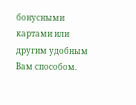бонусными картами или другим удобным Вам способом.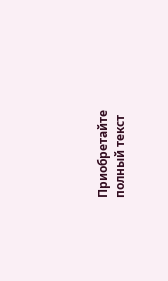Приобретайте полный текст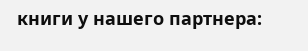книги у нашего партнера: